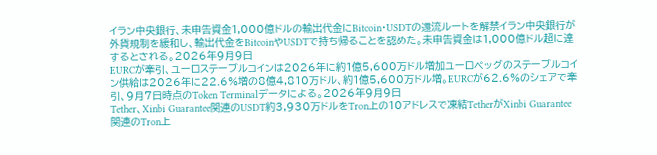イラン中央銀行、未申告資金1,000億ドルの輸出代金にBitcoin・USDTの還流ルートを解禁イラン中央銀行が外貨規制を緩和し、輸出代金をBitcoinやUSDTで持ち帰ることを認めた。未申告資金は1,000億ドル超に達するとされる。2026年9月9日
EURCが牽引、ユーロステーブルコインは2026年に約1億5,600万ドル増加ユーロペッグのステーブルコイン供給は2026年に22.6%増の8億4,810万ドル、約1億5,600万ドル増。EURCが62.6%のシェアで牽引、9月7日時点のToken Terminalデータによる。2026年9月9日
Tether、Xinbi Guarantee関連のUSDT約3,930万ドルをTron上の10アドレスで凍結TetherがXinbi Guarantee関連のTron上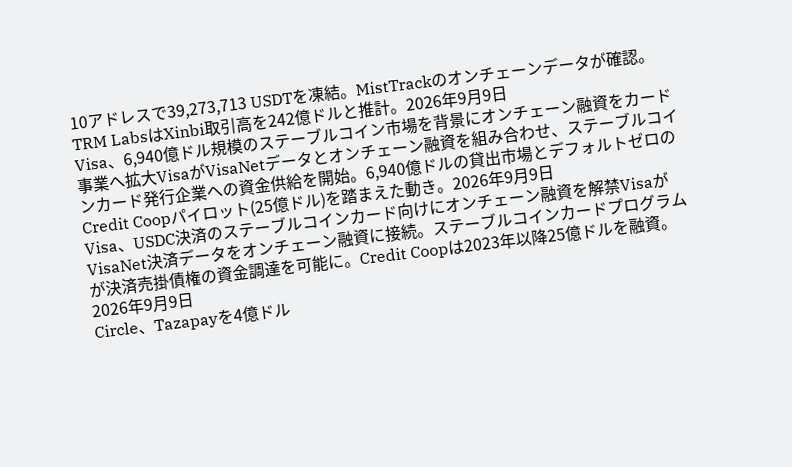10アドレスで39,273,713 USDTを凍結。MistTrackのオンチェーンデータが確認。TRM LabsはXinbi取引高を242億ドルと推計。2026年9月9日
Visa、6,940億ドル規模のステーブルコイン市場を背景にオンチェーン融資をカード事業へ拡大VisaがVisaNetデータとオンチェーン融資を組み合わせ、ステーブルコインカード発行企業への資金供給を開始。6,940億ドルの貸出市場とデフォルトゼロのCredit Coopパイロット(25億ドル)を踏まえた動き。2026年9月9日
Visa、USDC決済のステーブルコインカード向けにオンチェーン融資を解禁VisaがVisaNet決済データをオンチェーン融資に接続。ステーブルコインカードプログラムが決済売掛債権の資金調達を可能に。Credit Coopは2023年以降25億ドルを融資。2026年9月9日
Circle、Tazapayを4億ドル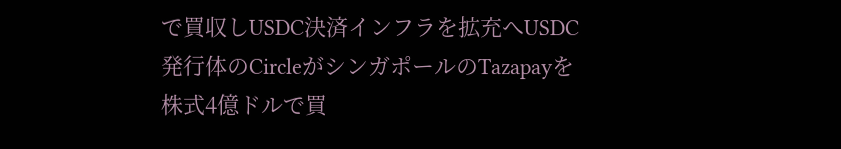で買収しUSDC決済インフラを拡充へUSDC発行体のCircleがシンガポールのTazapayを株式4億ドルで買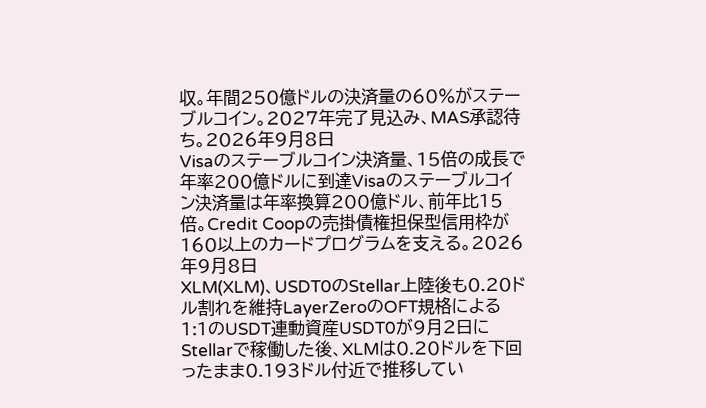収。年間250億ドルの決済量の60%がステーブルコイン。2027年完了見込み、MAS承認待ち。2026年9月8日
Visaのステーブルコイン決済量、15倍の成長で年率200億ドルに到達Visaのステーブルコイン決済量は年率換算200億ドル、前年比15倍。Credit Coopの売掛債権担保型信用枠が160以上のカードプログラムを支える。2026年9月8日
XLM(XLM)、USDT0のStellar上陸後も0.20ドル割れを維持LayerZeroのOFT規格による1:1のUSDT連動資産USDT0が9月2日にStellarで稼働した後、XLMは0.20ドルを下回ったまま0.193ドル付近で推移してい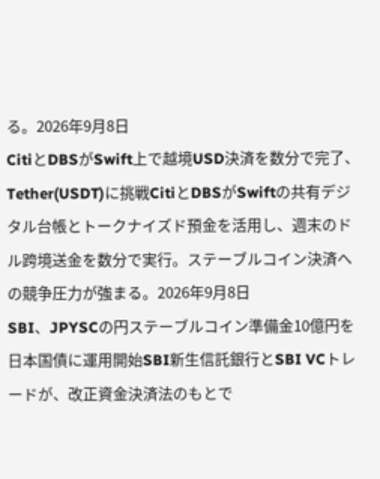る。2026年9月8日
CitiとDBSがSwift上で越境USD決済を数分で完了、Tether(USDT)に挑戦CitiとDBSがSwiftの共有デジタル台帳とトークナイズド預金を活用し、週末のドル跨境送金を数分で実行。ステーブルコイン決済への競争圧力が強まる。2026年9月8日
SBI、JPYSCの円ステーブルコイン準備金10億円を日本国債に運用開始SBI新生信託銀行とSBI VCトレードが、改正資金決済法のもとで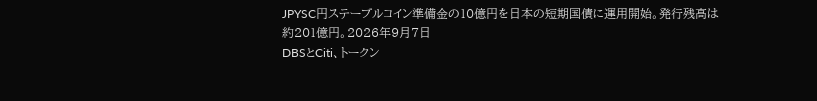JPYSC円ステーブルコイン準備金の10億円を日本の短期国債に運用開始。発行残高は約201億円。2026年9月7日
DBSとCiti、トークン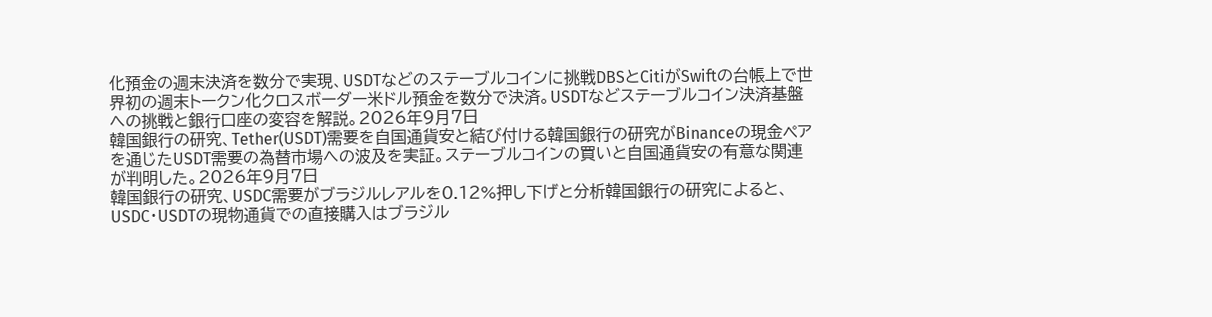化預金の週末決済を数分で実現、USDTなどのステーブルコインに挑戦DBSとCitiがSwiftの台帳上で世界初の週末トークン化クロスボーダー米ドル預金を数分で決済。USDTなどステーブルコイン決済基盤への挑戦と銀行口座の変容を解説。2026年9月7日
韓国銀行の研究、Tether(USDT)需要を自国通貨安と結び付ける韓国銀行の研究がBinanceの現金ペアを通じたUSDT需要の為替市場への波及を実証。ステーブルコインの買いと自国通貨安の有意な関連が判明した。2026年9月7日
韓国銀行の研究、USDC需要がブラジルレアルを0.12%押し下げと分析韓国銀行の研究によると、USDC・USDTの現物通貨での直接購入はブラジル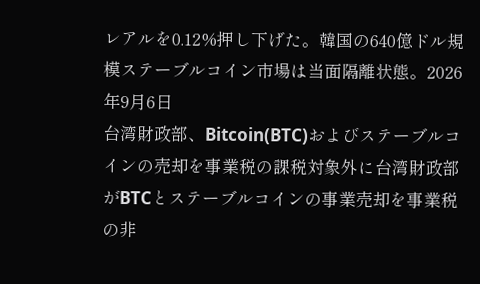レアルを0.12%押し下げた。韓国の640億ドル規模ステーブルコイン市場は当面隔離状態。2026年9月6日
台湾財政部、Bitcoin(BTC)およびステーブルコインの売却を事業税の課税対象外に台湾財政部がBTCとステーブルコインの事業売却を事業税の非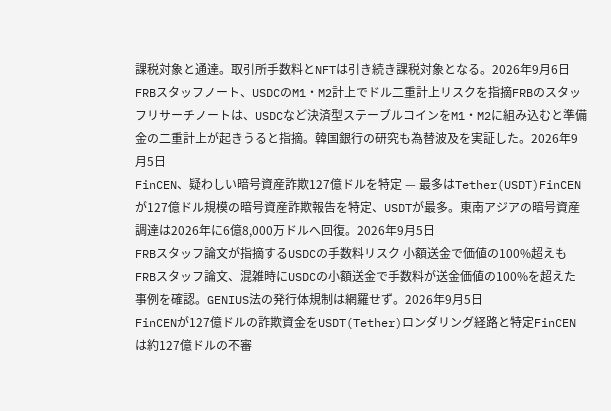課税対象と通達。取引所手数料とNFTは引き続き課税対象となる。2026年9月6日
FRBスタッフノート、USDCのM1・M2計上でドル二重計上リスクを指摘FRBのスタッフリサーチノートは、USDCなど決済型ステーブルコインをM1・M2に組み込むと準備金の二重計上が起きうると指摘。韓国銀行の研究も為替波及を実証した。2026年9月5日
FinCEN、疑わしい暗号資産詐欺127億ドルを特定 — 最多はTether(USDT)FinCENが127億ドル規模の暗号資産詐欺報告を特定、USDTが最多。東南アジアの暗号資産調達は2026年に6億8,000万ドルへ回復。2026年9月5日
FRBスタッフ論文が指摘するUSDCの手数料リスク 小額送金で価値の100%超えもFRBスタッフ論文、混雑時にUSDCの小額送金で手数料が送金価値の100%を超えた事例を確認。GENIUS法の発行体規制は網羅せず。2026年9月5日
FinCENが127億ドルの詐欺資金をUSDT(Tether)ロンダリング経路と特定FinCENは約127億ドルの不審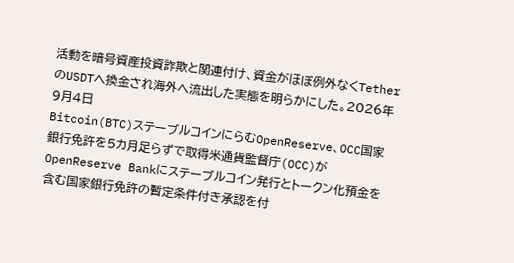活動を暗号資産投資詐欺と関連付け、資金がほぼ例外なくTetherのUSDTへ換金され海外へ流出した実態を明らかにした。2026年9月4日
Bitcoin(BTC)ステーブルコインにらむOpenReserve、OCC国家銀行免許を5カ月足らずで取得米通貨監督庁(OCC)がOpenReserve Bankにステーブルコイン発行とトークン化預金を含む国家銀行免許の暫定条件付き承認を付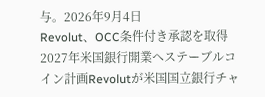与。2026年9月4日
Revolut、OCC条件付き承認を取得 2027年米国銀行開業へステーブルコイン計画Revolutが米国国立銀行チャ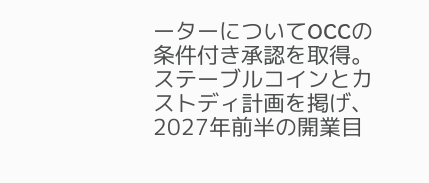ーターについてOCCの条件付き承認を取得。ステーブルコインとカストディ計画を掲げ、2027年前半の開業目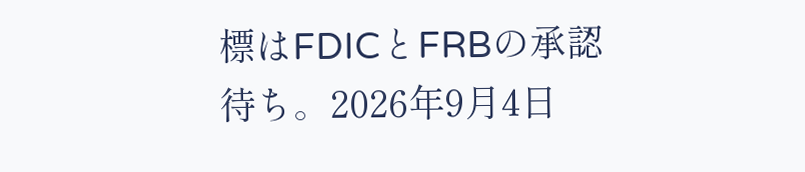標はFDICとFRBの承認待ち。2026年9月4日